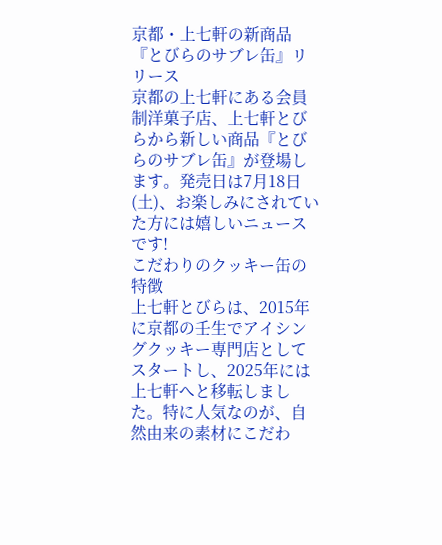京都・上七軒の新商品『とびらのサブレ缶』リリース
京都の上七軒にある会員制洋菓子店、上七軒とびらから新しい商品『とびらのサブレ缶』が登場します。発売日は7月18日(土)、お楽しみにされていた方には嬉しいニュースです!
こだわりのクッキー缶の特徴
上七軒とびらは、2015年に京都の壬生でアイシングクッキー専門店としてスタートし、2025年には上七軒へと移転しました。特に人気なのが、自然由来の素材にこだわ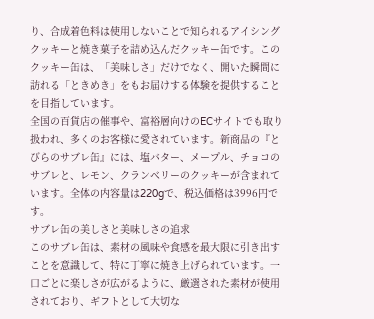り、合成着色料は使用しないことで知られるアイシングクッキーと焼き菓子を詰め込んだクッキー缶です。このクッキー缶は、「美味しさ」だけでなく、開いた瞬間に訪れる「ときめき」をもお届けする体験を提供することを目指しています。
全国の百貨店の催事や、富裕層向けのECサイトでも取り扱われ、多くのお客様に愛されています。新商品の『とびらのサブレ缶』には、塩バター、メープル、チョコのサブレと、レモン、クランベリーのクッキーが含まれています。全体の内容量は220gで、税込価格は3996円です。
サブレ缶の美しさと美味しさの追求
このサブレ缶は、素材の風味や食感を最大限に引き出すことを意識して、特に丁寧に焼き上げられています。一口ごとに楽しさが広がるように、厳選された素材が使用されており、ギフトとして大切な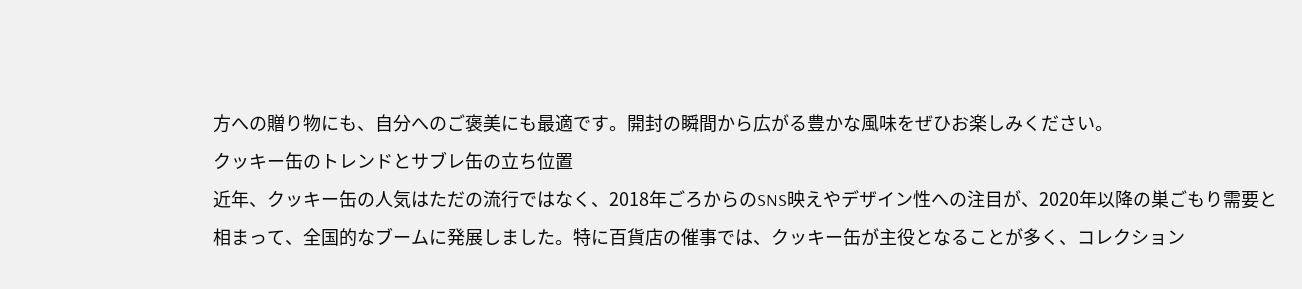方への贈り物にも、自分へのご褒美にも最適です。開封の瞬間から広がる豊かな風味をぜひお楽しみください。
クッキー缶のトレンドとサブレ缶の立ち位置
近年、クッキー缶の人気はただの流行ではなく、2018年ごろからのSNS映えやデザイン性への注目が、2020年以降の巣ごもり需要と相まって、全国的なブームに発展しました。特に百貨店の催事では、クッキー缶が主役となることが多く、コレクション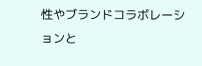性やブランドコラボレーションと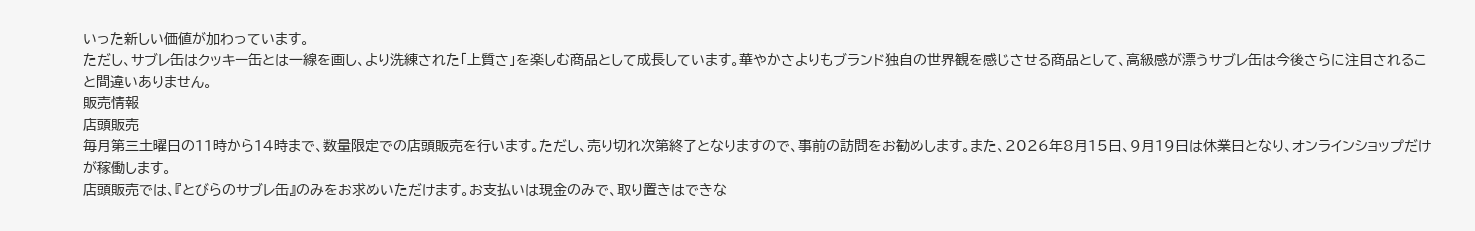いった新しい価値が加わっています。
ただし、サブレ缶はクッキー缶とは一線を画し、より洗練された「上質さ」を楽しむ商品として成長しています。華やかさよりもブランド独自の世界観を感じさせる商品として、高級感が漂うサブレ缶は今後さらに注目されること間違いありません。
販売情報
店頭販売
毎月第三土曜日の11時から14時まで、数量限定での店頭販売を行います。ただし、売り切れ次第終了となりますので、事前の訪問をお勧めします。また、2026年8月15日、9月19日は休業日となり、オンラインショップだけが稼働します。
店頭販売では、『とびらのサブレ缶』のみをお求めいただけます。お支払いは現金のみで、取り置きはできな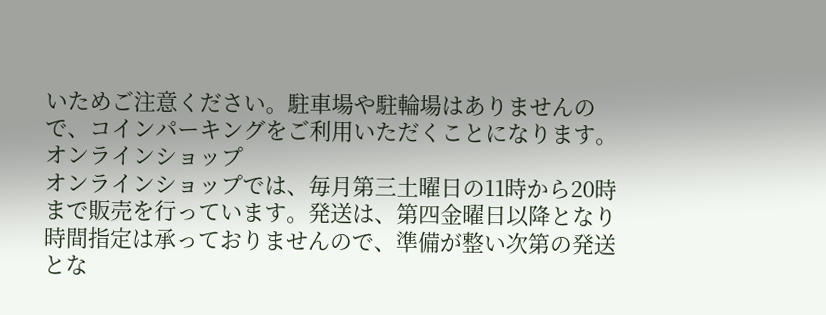いためご注意ください。駐車場や駐輪場はありませんので、コインパーキングをご利用いただくことになります。
オンラインショップ
オンラインショップでは、毎月第三土曜日の11時から20時まで販売を行っています。発送は、第四金曜日以降となり時間指定は承っておりませんので、準備が整い次第の発送とな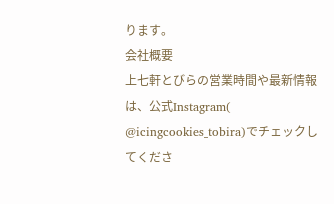ります。
会社概要
上七軒とびらの営業時間や最新情報は、公式Instagram(
@icingcookies_tobira)でチェックしてくださ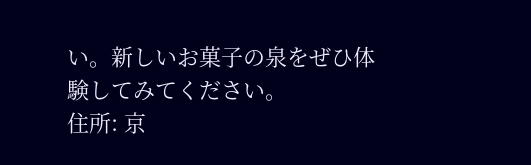い。新しいお菓子の泉をぜひ体験してみてください。
住所: 京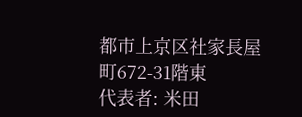都市上京区社家長屋町672-31階東
代表者: 米田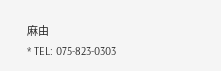麻由
* TEL: 075-823-0303